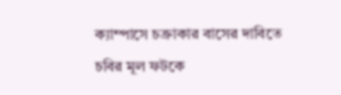ক্যাম্পাসে চক্রাকার বাসের দাবিতে চবির মূল ফটকে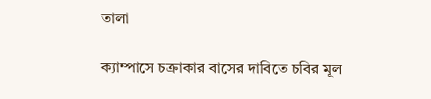তালা

ক্যাম্পাসে চক্রাকার বাসের দাবিতে চবির মূল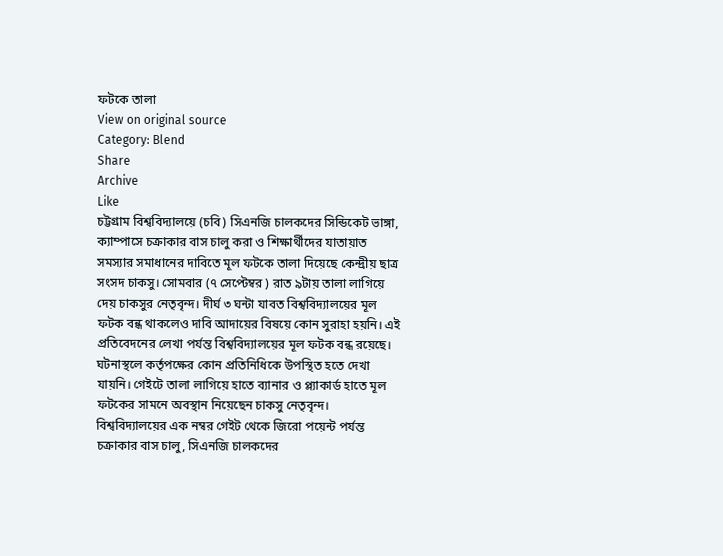ফটকে তালা
View on original source
Category: Blend
Share
Archive
Like
চট্টগ্রাম বিশ্ববিদ্যালয়ে (চবি) সিএনজি চালকদের সিন্ডিকেট ভাঙ্গা, ক্যাম্পাসে চক্রাকার বাস চালু করা ও শিক্ষার্থীদের যাতায়াত সমস্যার সমাধানের দাবিতে মূল ফটকে তালা দিয়েছে কেন্দ্রীয় ছাত্র সংসদ চাকসু। সোমবার (৭ সেপ্টেম্বর ) রাত ৯টায় তালা লাগিয়ে দেয় চাকসুর নেতৃবৃন্দ। দীর্ঘ ৩ ঘন্টা যাবত বিশ্ববিদ্যালয়ের মূল ফটক বন্ধ থাকলেও দাবি আদায়ের বিষয়ে কোন সুরাহা হয়নি। এই প্রতিবেদনের লেখা পর্যন্ত বিশ্ববিদ্যালয়ের মূল ফটক বন্ধ রয়েছে। ঘটনাস্থলে কর্তৃপক্ষের কোন প্রতিনিধিকে উপস্থিত হতে দেখা যায়নি। গেইটে তালা লাগিয়ে হাতে ব্যানার ও প্ল্যাকার্ড হাতে মূল ফটকের সামনে অবস্থান নিয়েছেন চাকসু নেতৃবৃন্দ। বিশ্ববিদ্যালয়ের এক নম্বর গেইট থেকে জিরো পয়েন্ট পর্যন্ত চক্রাকার বাস চালু, সিএনজি চালকদের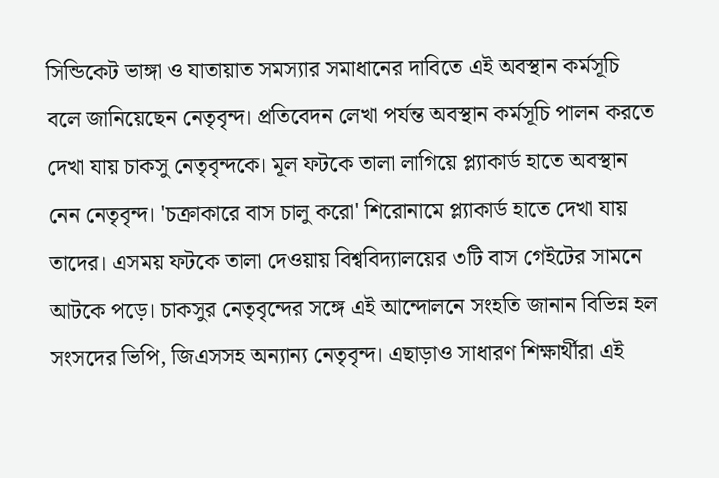সিন্ডিকেট ভাঙ্গা ও যাতায়াত সমস্যার সমাধানের দাবিতে এই অবস্থান কর্মসূচি বলে জানিয়েছেন নেতৃবৃন্দ। প্রতিবেদন লেখা পর্যন্ত অবস্থান কর্মসূচি পালন করতে দেখা যায় চাকসু নেতৃবৃন্দকে। মূল ফটকে তালা লাগিয়ে প্ল্যাকার্ড হাতে অবস্থান নেন নেতৃবৃন্দ। 'চক্রাকারে বাস চালু করো' শিরোনামে প্ল্যাকার্ড হাতে দেখা যায় তাদের। এসময় ফটকে তালা দেওয়ায় বিশ্ববিদ্যালয়ের ৩টি বাস গেইটের সামনে আটকে পড়ে। চাকসুর নেতৃবৃন্দের সঙ্গে এই আন্দোলনে সংহতি জানান বিভিন্ন হল সংসদের ভিপি, জিএসসহ অন্যান্য নেতৃবৃন্দ। এছাড়াও সাধারণ শিক্ষার্থীরা এই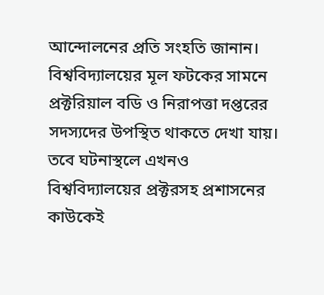আন্দোলনের প্রতি সংহতি জানান। বিশ্ববিদ্যালয়ের মূল ফটকের সামনে প্রক্টরিয়াল বডি ও নিরাপত্তা দপ্তরের সদস্যদের উপস্থিত থাকতে দেখা যায়। তবে ঘটনাস্থলে এখনও বিশ্ববিদ্যালয়ের প্রক্টরসহ প্রশাসনের কাউকেই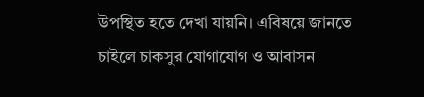উপস্থিত হতে দেখা যায়নি। এবিষয়ে জানতে চাইলে চাকসুর যোগাযোগ ও আবাসন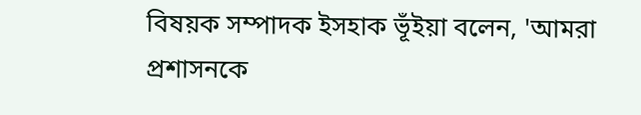বিষয়ক সম্পাদক ইসহাক ভূঁইয়া বলেন, 'আমরা প্রশাসনকে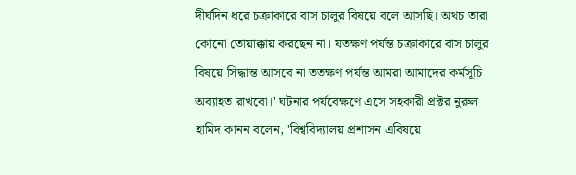দীর্ঘদিন ধরে চক্রাকারে বাস চালুর বিষয়ে বলে আসছি। অথচ তারা কোনো তোয়াক্কায় করছেন না। যতক্ষণ পর্যন্ত চক্রাকারে বাস চালুর বিষয়ে সিদ্ধান্ত আসবে না ততক্ষণ পর্যন্ত আমরা আমাদের কর্মসূচি অব্যাহত রাখবো।' ঘটনার পর্যবেক্ষণে এসে সহকারী প্রক্টর নুরুল হামিদ কানন বলেন, 'বিশ্ববিদ্যালয় প্রশাসন এবিষয়ে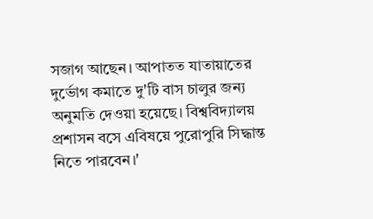সজাগ আছেন। আপাতত যাতায়াতের দুর্ভোগ কমাতে দু'টি বাস চালুর জন্য অনুমতি দেওয়া হয়েছে। বিশ্ববিদ্যালয় প্রশাসন বসে এবিষয়ে পুরোপুরি সিদ্ধান্ত নিতে পারবেন।'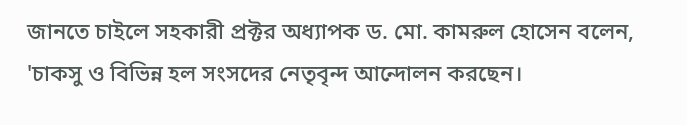জানতে চাইলে সহকারী প্রক্টর অধ্যাপক ড. মো. কামরুল হোসেন বলেন, 'চাকসু ও বিভিন্ন হল সংসদের নেতৃবৃন্দ আন্দোলন করছেন।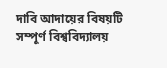দাবি আদায়ের বিষয়টি সম্পূর্ণ বিশ্ববিদ্যালয়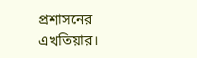প্রশাসনের এখতিয়ার।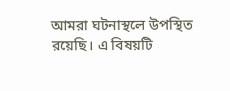আমরা ঘটনাস্থলে উপস্থিত রয়েছি। এ বিষয়টি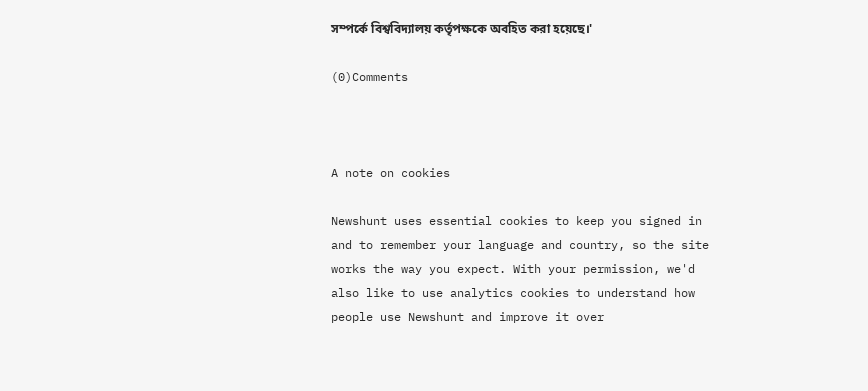সম্পর্কে বিশ্ববিদ্যালয় কর্তৃপক্ষকে অবহিত করা হয়েছে।'

(0)Comments



A note on cookies

Newshunt uses essential cookies to keep you signed in and to remember your language and country, so the site works the way you expect. With your permission, we'd also like to use analytics cookies to understand how people use Newshunt and improve it over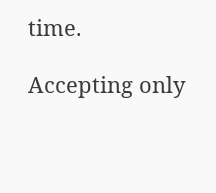time.

Accepting only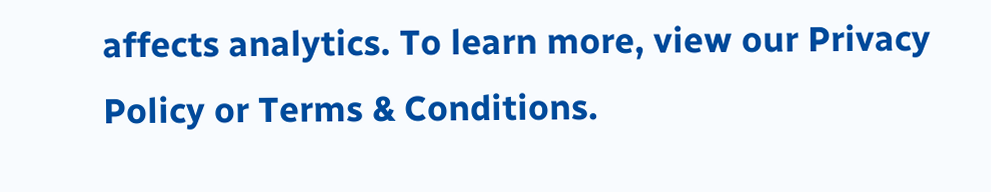affects analytics. To learn more, view our Privacy Policy or Terms & Conditions.